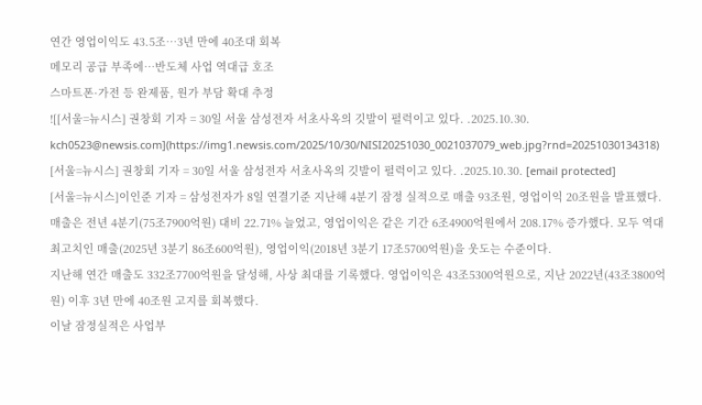연간 영업이익도 43.5조…3년 만에 40조대 회복
메모리 공급 부족에…반도체 사업 역대급 호조
스마트폰·가전 등 완제품, 원가 부담 확대 추정
![[서울=뉴시스] 권창회 기자 = 30일 서울 삼성전자 서초사옥의 깃발이 펄럭이고 있다. .2025.10.30. kch0523@newsis.com](https://img1.newsis.com/2025/10/30/NISI20251030_0021037079_web.jpg?rnd=20251030134318)
[서울=뉴시스] 권창회 기자 = 30일 서울 삼성전자 서초사옥의 깃발이 펄럭이고 있다. .2025.10.30. [email protected]
[서울=뉴시스]이인준 기자 = 삼성전자가 8일 연결기준 지난해 4분기 잠정 실적으로 매출 93조원, 영업이익 20조원을 발표했다.
매출은 전년 4분기(75조7900억원) 대비 22.71% 늘었고, 영업이익은 같은 기간 6조4900억원에서 208.17% 증가했다. 모두 역대 최고치인 매출(2025년 3분기 86조600억원), 영업이익(2018년 3분기 17조5700억원)을 웃도는 수준이다.
지난해 연간 매출도 332조7700억원을 달성해, 사상 최대를 기록했다. 영업이익은 43조5300억원으로, 지난 2022년(43조3800억원) 이후 3년 만에 40조원 고지를 회복했다.
이날 잠정실적은 사업부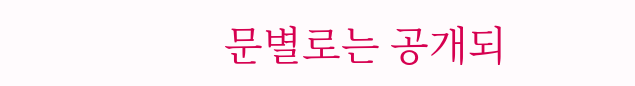문별로는 공개되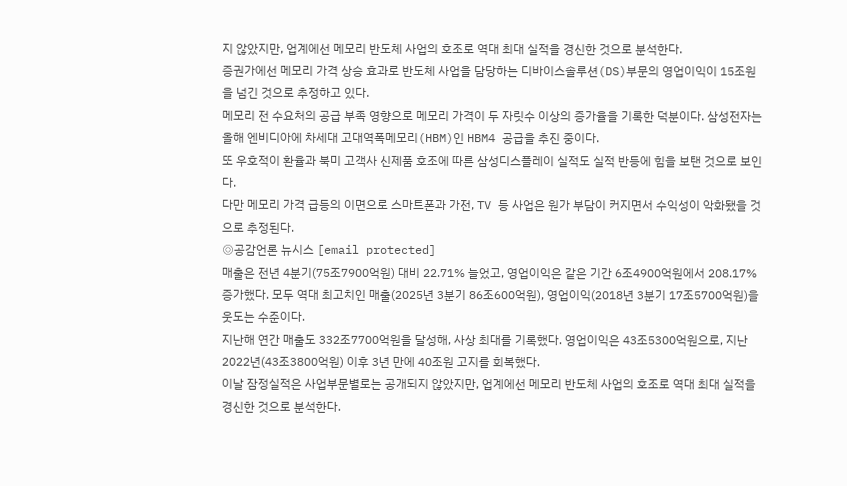지 않았지만, 업계에선 메모리 반도체 사업의 호조로 역대 최대 실적을 경신한 것으로 분석한다.
증권가에선 메모리 가격 상승 효과로 반도체 사업을 담당하는 디바이스솔루션(DS)부문의 영업이익이 15조원을 넘긴 것으로 추정하고 있다.
메모리 전 수요처의 공급 부족 영향으로 메모리 가격이 두 자릿수 이상의 증가율을 기록한 덕분이다. 삼성전자는 올해 엔비디아에 차세대 고대역폭메모리(HBM)인 HBM4 공급을 추진 중이다.
또 우호적이 환율과 북미 고객사 신제품 호조에 따른 삼성디스플레이 실적도 실적 반등에 힘을 보탠 것으로 보인다.
다만 메모리 가격 급등의 이면으로 스마트폰과 가전, TV 등 사업은 원가 부담이 커지면서 수익성이 악화됐을 것으로 추정된다.
◎공감언론 뉴시스 [email protected]
매출은 전년 4분기(75조7900억원) 대비 22.71% 늘었고, 영업이익은 같은 기간 6조4900억원에서 208.17% 증가했다. 모두 역대 최고치인 매출(2025년 3분기 86조600억원), 영업이익(2018년 3분기 17조5700억원)을 웃도는 수준이다.
지난해 연간 매출도 332조7700억원을 달성해, 사상 최대를 기록했다. 영업이익은 43조5300억원으로, 지난 2022년(43조3800억원) 이후 3년 만에 40조원 고지를 회복했다.
이날 잠정실적은 사업부문별로는 공개되지 않았지만, 업계에선 메모리 반도체 사업의 호조로 역대 최대 실적을 경신한 것으로 분석한다.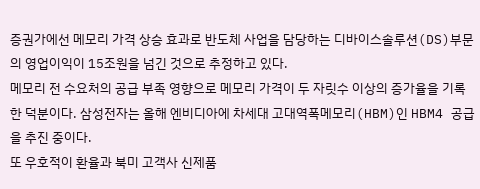증권가에선 메모리 가격 상승 효과로 반도체 사업을 담당하는 디바이스솔루션(DS)부문의 영업이익이 15조원을 넘긴 것으로 추정하고 있다.
메모리 전 수요처의 공급 부족 영향으로 메모리 가격이 두 자릿수 이상의 증가율을 기록한 덕분이다. 삼성전자는 올해 엔비디아에 차세대 고대역폭메모리(HBM)인 HBM4 공급을 추진 중이다.
또 우호적이 환율과 북미 고객사 신제품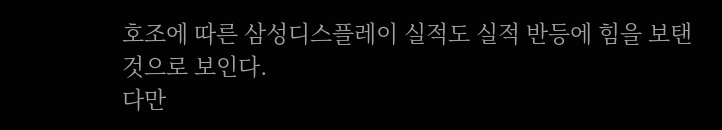호조에 따른 삼성디스플레이 실적도 실적 반등에 힘을 보탠 것으로 보인다.
다만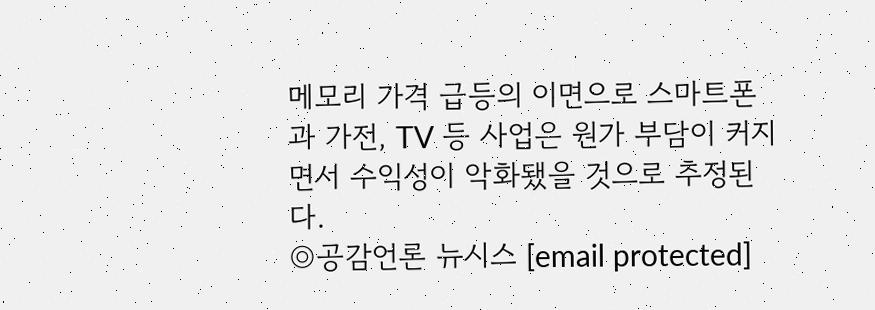메모리 가격 급등의 이면으로 스마트폰과 가전, TV 등 사업은 원가 부담이 커지면서 수익성이 악화됐을 것으로 추정된다.
◎공감언론 뉴시스 [email protected]